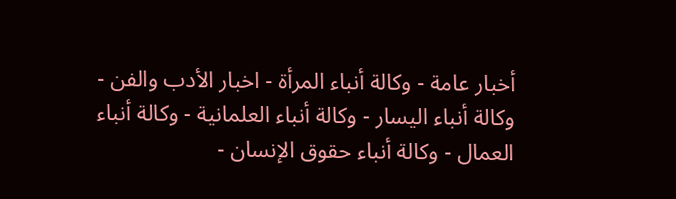أخبار عامة - وكالة أنباء المرأة - اخبار الأدب والفن - وكالة أنباء اليسار - وكالة أنباء العلمانية - وكالة أنباء العمال - وكالة أنباء حقوق الإنسان -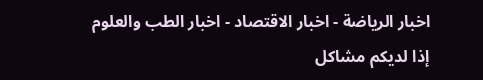اخبار الرياضة - اخبار الاقتصاد - اخبار الطب والعلوم
إذا لديكم مشاكل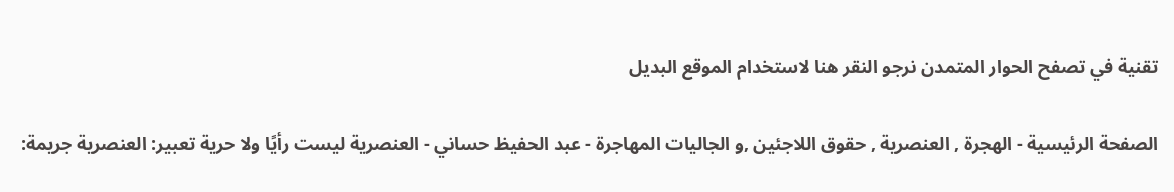تقنية في تصفح الحوار المتمدن نرجو النقر هنا لاستخدام الموقع البديل

الصفحة الرئيسية - الهجرة , العنصرية , حقوق اللاجئين ,و الجاليات المهاجرة - عبد الحفيظ حساني - العنصرية ليست رأيًا ولا حرية تعبير: العنصرية جريمة: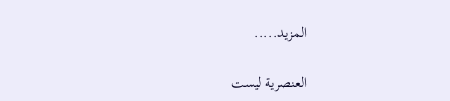المزيد.....

العنصرية ليست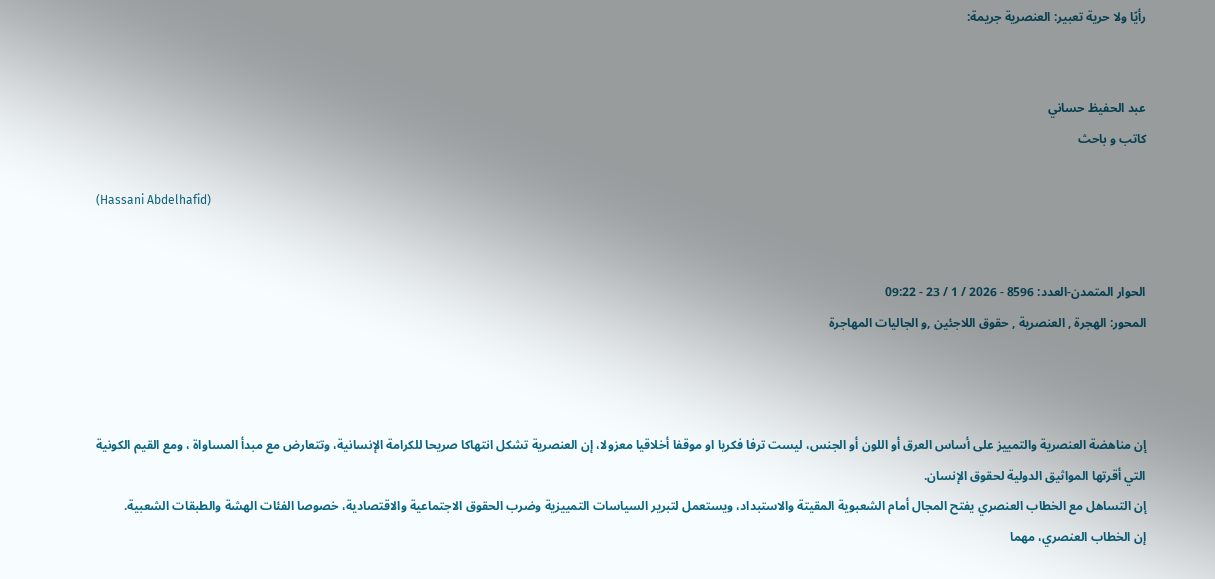رأيًا ولا حرية تعبير: العنصرية جريمة:


عبد الحفيظ حساني
كاتب و باحث

(Hassani Abdelhafid)


الحوار المتمدن-العدد: 8596 - 2026 / 1 / 23 - 09:22
المحور: الهجرة , العنصرية , حقوق اللاجئين ,و الجاليات المهاجرة



إن مناهضة العنصرية والتمييز على أساس العرق أو اللون أو الجنس، ليست ترفا فكريا او موقفا أخلاقيا معزولا، إن العنصرية تشكل انتهاكا صريحا للكرامة الإنسانية، وتتعارض مع مبدأ المساواة ، ومع القيم الكونية التي أقرتها المواثيق الدولية لحقوق الإنسان.
إن التساهل مع الخطاب العنصري يفتح المجال أمام الشعبوية المقيتة والاستبداد، ويستعمل لتبرير السياسات التمييزية وضرب الحقوق الاجتماعية والاقتصادية، خصوصا الفئات الهشة والطبقات الشعبية.
إن الخطاب العنصري، مهما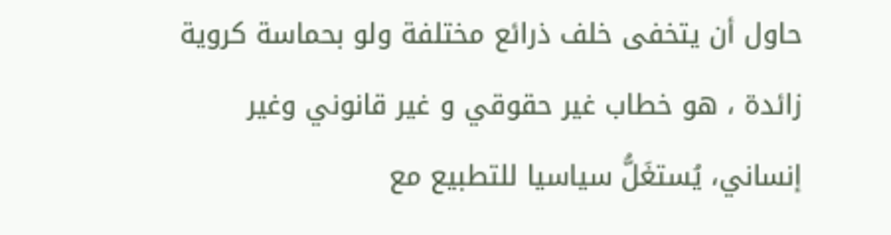حاول أن يتخفى خلف ذرائع مختلفة ولو بحماسة كروية زائدة ، هو خطاب غير حقوقي و غير قانوني وغير إنساني، يُستغَلُّ سياسيا للتطبيع مع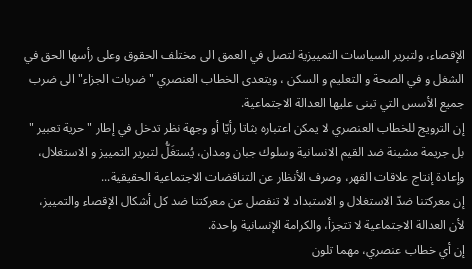الإقصاء، ولتبرير السياسات التمييزية لتصل في العمق الى مختلف الحقوق وعلى رأسها الحق في الشغل و في الصحة و التعليم و السكن ، ويتعدى الخطاب العنصري " ضربات الجزاء" الى ضرب جميع الأسس التي تبنى عليها العدالة الاجتماعية.
إن الترويج للخطاب العنصري لا يمكن اعتباره بثاتا رأيّا أو وجهة نظر تدخل في إطار " حرية تعبير " بل جريمة مشينة ضد القيم الانسانية وسلوك جبان ومدان، يُستغَلُّ لتبرير التمييز و الاستغلال، وإعادة إنتاج علاقات القهر، وصرف الأنظار عن التناقضات الاجتماعية الحقيقية...
إن معركتنا ضدّ الاستغلال و الاستبداد لا تنفصل عن معركتنا ضد كل أشكال الإقصاء والتمييز، لأن العدالة الاجتماعية لا تتجزأ، والكرامة الإنسانية واحدة.
إن أي خطاب عنصري، مهما تلون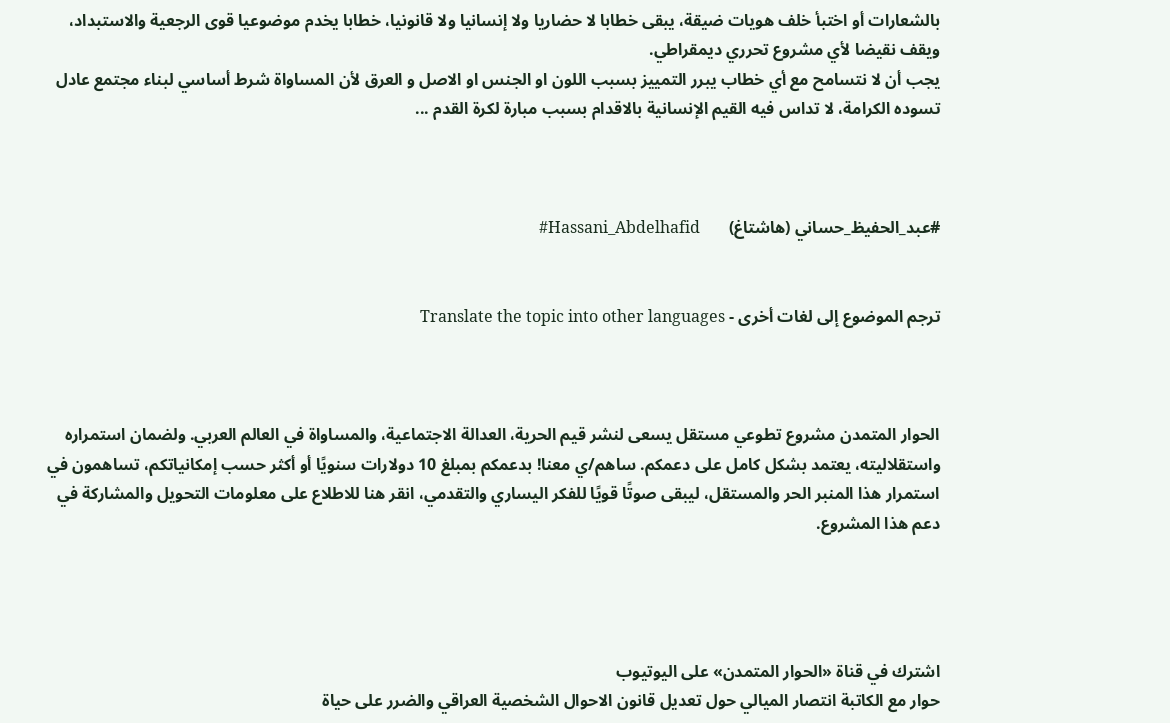بالشعارات أو اختبأ خلف هويات ضيقة، يبقى خطابا لا حضاريا ولا إنسانيا ولا قانونيا، خطابا يخدم موضوعيا قوى الرجعية والاستبداد، ويقف نقيضا لأي مشروع تحرري ديمقراطي.
يجب أن لا نتسامح مع أي خطاب يبرر التمييز بسبب اللون او الجنس او الاصل و العرق لأن المساواة شرط أساسي لبناء مجتمع عادل تسوده الكرامة، لا تداس فيه القيم الإنسانية بالاقدام بسبب مبارة لكرة القدم ...



#عبد_الحفيظ_حساني (هاشتاغ)       Hassani_Abdelhafid#


ترجم الموضوع إلى لغات أخرى - Translate the topic into other languages



الحوار المتمدن مشروع تطوعي مستقل يسعى لنشر قيم الحرية، العدالة الاجتماعية، والمساواة في العالم العربي. ولضمان استمراره واستقلاليته، يعتمد بشكل كامل على دعمكم. ساهم/ي معنا! بدعمكم بمبلغ 10 دولارات سنويًا أو أكثر حسب إمكانياتكم، تساهمون في استمرار هذا المنبر الحر والمستقل، ليبقى صوتًا قويًا للفكر اليساري والتقدمي، انقر هنا للاطلاع على معلومات التحويل والمشاركة في دعم هذا المشروع.




اشترك في قناة «الحوار المتمدن» على اليوتيوب
حوار مع الكاتبة انتصار الميالي حول تعديل قانون الاحوال الشخصية العراقي والضرر على حياة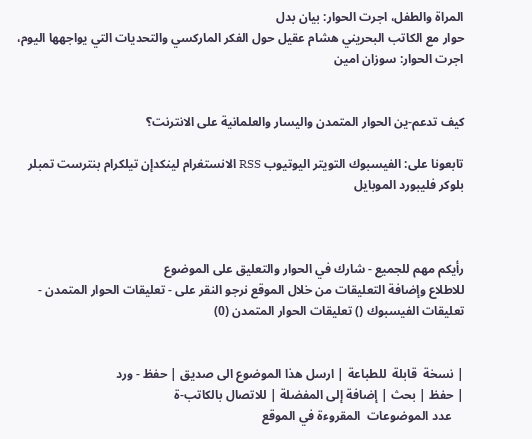المراة والطفل، اجرت الحوار: بيان بدل
حوار مع الكاتب البحريني هشام عقيل حول الفكر الماركسي والتحديات التي يواجهها اليوم، اجرت الحوار: سوزان امين


كيف تدعم-ين الحوار المتمدن واليسار والعلمانية على الانترنت؟

تابعونا على: الفيسبوك التويتر اليوتيوب RSS الانستغرام لينكدإن تيلكرام بنترست تمبلر بلوكر فليبورد الموبايل



رأيكم مهم للجميع - شارك في الحوار والتعليق على الموضوع
للاطلاع وإضافة التعليقات من خلال الموقع نرجو النقر على - تعليقات الحوار المتمدن -
تعليقات الفيسبوك () تعليقات الحوار المتمدن (0)


| نسخة  قابلة  للطباعة | ارسل هذا الموضوع الى صديق | حفظ - ورد
| حفظ | بحث | إضافة إلى المفضلة | للاتصال بالكاتب-ة
    عدد الموضوعات  المقروءة في الموقع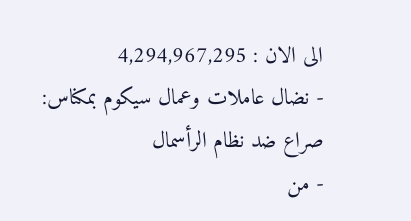الى الان : 4,294,967,295
- نضال عاملات وعمال سيكوم بمكناس: صراع ضد نظام الرأسمال
- من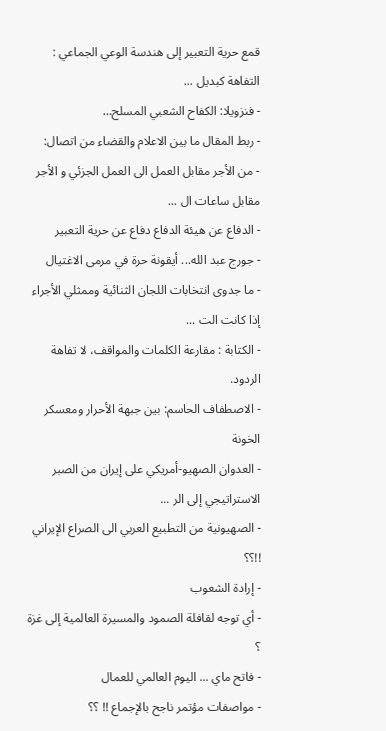قمع حرية التعبير إلى هندسة الوعي الجماعي : التفاهة كبديل ...
- فنزويلا: الكفاح الشعبي المسلح…
- ربط المقال ما بين الاعلام والقضاء من اتصال:
- من الأجر مقابل العمل الى العمل الجزئي و الأجر مقابل ساعات ال ...
- الدفاع عن هيئة الدفاع دفاع عن حرية التعبير
- جورج عبد الله... أيقونة حرة في مرمى الاغتيال
- ما جدوى انتخابات اللجان الثنائية وممثلي الأجراء إذا كانت الت ...
- الكتابة : مقارعة الكلمات والمواقف، لا تفاهة الردود.
- الاصطفاف الحاسم: بين جبهة الأحرار ومعسكر الخونة
- العدوان الصهيو-أمريكي على إيران من الصبر الاستراتيجي إلى الر ...
- الصهيونية من التطبيع العربي الى الصراع الإيراني !!؟؟
- إرادة الشعوب
- أي توجه لقافلة الصمود والمسيرة العالمية إلى غزة ؟
- فاتح ماي ... اليوم العالمي للعمال
- مواصفات مؤتمر ناجح بالإجماع !! ؟؟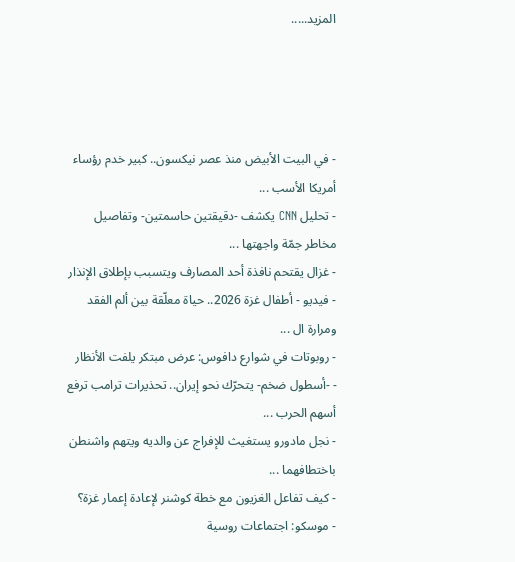المزيد.....




- في البيت الأبيض منذ عصر نيكسون.. كبير خدم رؤساء أمريكا الأسب ...
- تحليل CNN يكشف -دقيقتين حاسمتين- وتفاصيل مخاطر جمّة واجهتها ...
- غزال يقتحم نافذة أحد المصارف ويتسبب بإطلاق الإنذار
- فيديو - أطفال غزة 2026.. حياة معلّقة بين ألم الفقد ومرارة ال ...
- روبوتات في شوارع دافوس: عرض مبتكر يلفت الأنظار
- -أسطول ضخم- يتحرّك نحو إيران.. تحذيرات ترامب ترفع أسهم الحرب ...
- نجل مادورو يستغيث للإفراج عن والديه ويتهم واشنطن باختطافهما ...
- كيف تفاعل الغزيون مع خطة كوشنر لإعادة إعمار غزة؟
- موسكو: اجتماعات روسية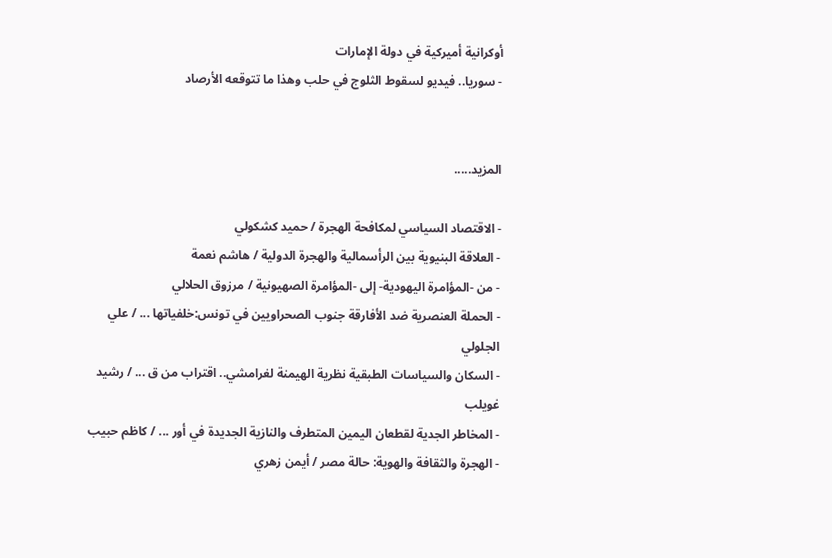أوكرانية أميركية في دولة الإمارات
- سوريا.. فيديو لسقوط الثلوج في حلب وهذا ما تتوقعه الأرصاد


المزيد.....

- الاقتصاد السياسي لمكافحة الهجرة / حميد كشكولي
- العلاقة البنيوية بين الرأسمالية والهجرة الدولية / هاشم نعمة
- من -المؤامرة اليهودية- إلى -المؤامرة الصهيونية / مرزوق الحلالي
- الحملة العنصرية ضد الأفارقة جنوب الصحراويين في تونس:خلفياتها ... / علي الجلولي
- السكان والسياسات الطبقية نظرية الهيمنة لغرامشي.. اقتراب من ق ... / رشيد غويلب
- المخاطر الجدية لقطعان اليمين المتطرف والنازية الجديدة في أور ... / كاظم حبيب
- الهجرة والثقافة والهوية: حالة مصر / أيمن زهري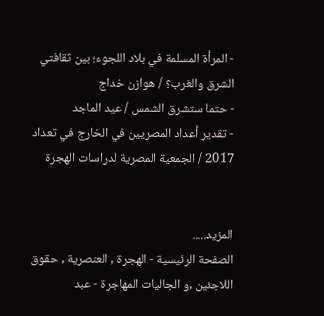- المرأة المسلمة في بلاد اللجوء؛ بين ثقافتي الشرق والغرب؟ / هوازن خداج
- حتما ستشرق الشمس / عيد الماجد
- تقدير أعداد المصريين في الخارج في تعداد 2017 / الجمعية المصرية لدراسات الهجرة


المزيد.....
الصفحة الرئيسية - الهجرة , العنصرية , حقوق اللاجئين ,و الجاليات المهاجرة - عبد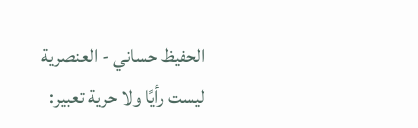الحفيظ حساني - العنصرية ليست رأيًا ولا حرية تعبير: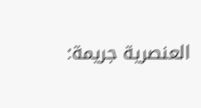العنصرية جريمة: